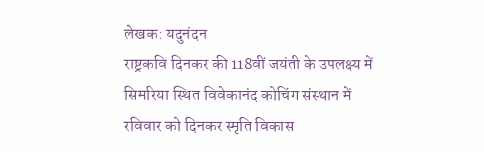लेखक: यदुनंदन
राष्ट्रकवि दिनकर की 118वीं जयंती के उपलक्ष्य में सिमरिया स्थित विवेकानंद कोचिंग संस्थान में रविवार को दिनकर स्मृति विकास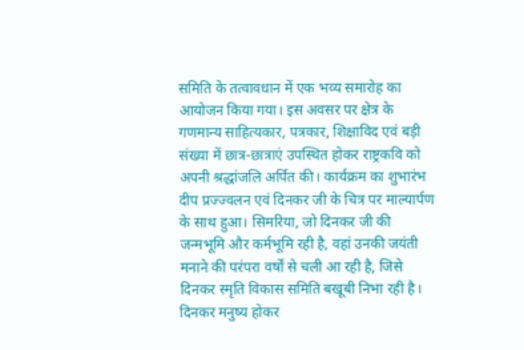समिति के तत्वावधान में एक भव्य समारोह का आयोजन किया गया। इस अवसर पर क्षेत्र के गणमान्य साहित्यकार, पत्रकार, शिक्षाविद एवं बड़ी संख्या में छात्र-छात्राएं उपस्थित होकर राष्ट्रकवि को अपनी श्रद्धांजलि अर्पित की। कार्यक्रम का शुभारंभ दीप प्रज्ज्वलन एवं दिनकर जी के चित्र पर माल्यार्पण के साथ हुआ। सिमरिया, जो दिनकर जी की जन्मभूमि और कर्मभूमि रही है, वहां उनकी जयंती मनाने की परंपरा वर्षों से चली आ रही है, जिसे दिनकर स्मृति विकास समिति बखूबी निभा रही है।
दिनकर मनुष्य होकर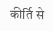कीर्ति से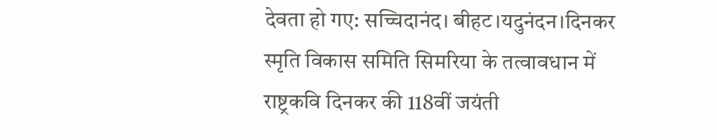देवता हो गए: सच्चिदानंद। बीहट।यदुनंदन।दिनकर स्मृति विकास समिति सिमरिया के तत्वावधान में राष्ट्रकवि दिनकर की 118वीं जयंती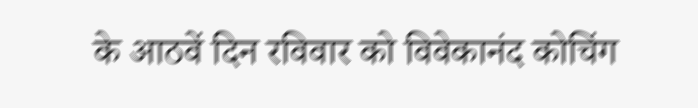के आठवें दिन रविवार को विवेकानंद कोचिंग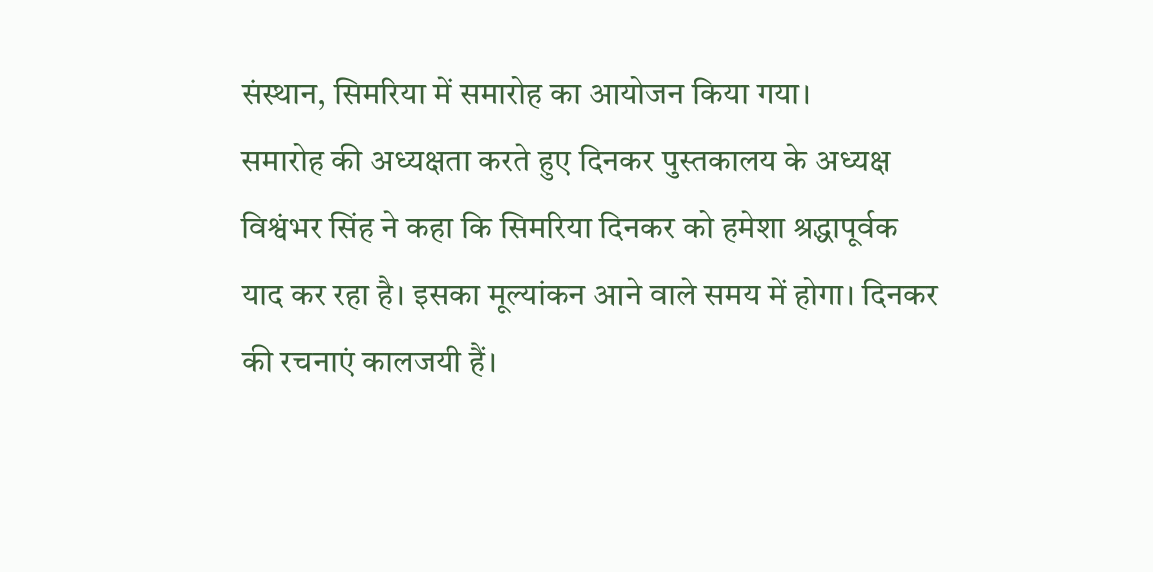संस्थान, सिमरिया में समारोह का आयोजन किया गया।
समारोह की अध्यक्षता करते हुए दिनकर पुस्तकालय के अध्यक्ष विश्वंभर सिंह ने कहा कि सिमरिया दिनकर को हमेशा श्रद्धापूर्वक याद कर रहा है। इसका मूल्यांकन आने वाले समय में होगा। दिनकर की रचनाएं कालजयी हैं।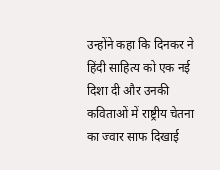उन्होंने कहा कि दिनकर ने हिंदी साहित्य को एक नई दिशा दी और उनकी कविताओं में राष्ट्रीय चेतना का ज्वार साफ दिखाई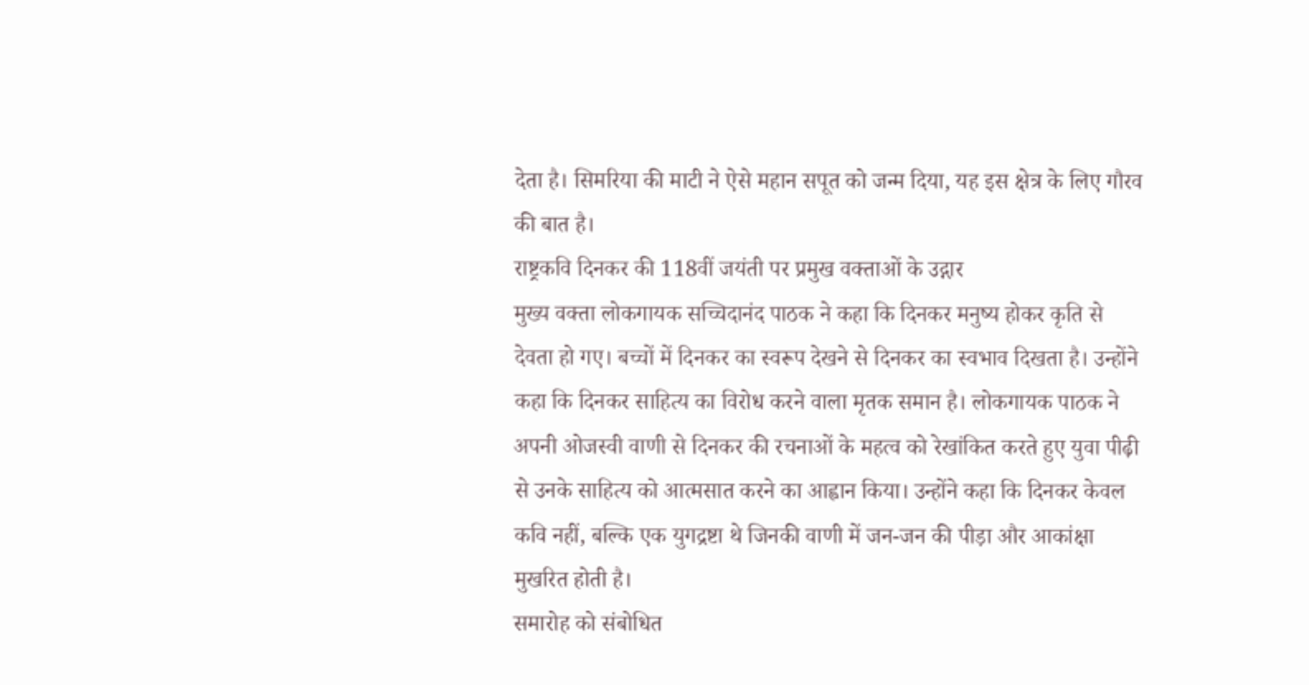देता है। सिमरिया की माटी ने ऐसे महान सपूत को जन्म दिया, यह इस क्षेत्र के लिए गौरव की बात है।
राष्ट्रकवि दिनकर की 118वीं जयंती पर प्रमुख वक्ताओं के उद्गार
मुख्य वक्ता लोकगायक सच्चिदानंद पाठक ने कहा कि दिनकर मनुष्य होकर कृति से देवता हो गए। बच्चों में दिनकर का स्वरूप देखने से दिनकर का स्वभाव दिखता है। उन्होंने कहा कि दिनकर साहित्य का विरोध करने वाला मृतक समान है। लोकगायक पाठक ने अपनी ओजस्वी वाणी से दिनकर की रचनाओं के महत्व को रेखांकित करते हुए युवा पीढ़ी से उनके साहित्य को आत्मसात करने का आह्वान किया। उन्होंने कहा कि दिनकर केवल कवि नहीं, बल्कि एक युगद्रष्टा थे जिनकी वाणी में जन-जन की पीड़ा और आकांक्षा मुखरित होती है।
समारोह को संबोधित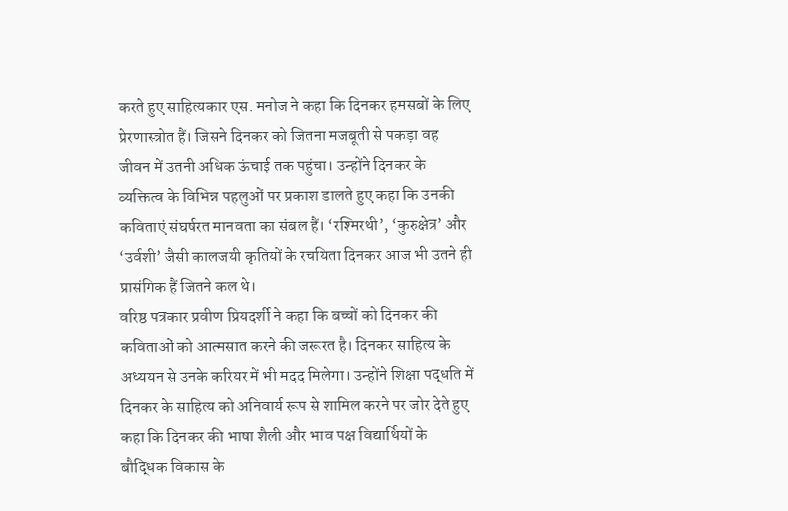करते हुए साहित्यकार एस. मनोज ने कहा कि दिनकर हमसबों के लिए प्रेरणास्त्रोत हैं। जिसने दिनकर को जितना मजबूती से पकड़ा वह जीवन में उतनी अधिक ऊंचाई तक पहुंचा। उन्होंने दिनकर के व्यक्तित्व के विभिन्न पहलुओं पर प्रकाश डालते हुए कहा कि उनकी कविताएं संघर्षरत मानवता का संबल हैं। ‘रश्मिरथी’, ‘कुरुक्षेत्र’ और ‘उर्वशी’ जैसी कालजयी कृतियों के रचयिता दिनकर आज भी उतने ही प्रासंगिक हैं जितने कल थे।
वरिष्ठ पत्रकार प्रवीण प्रियदर्शी ने कहा कि बच्चों को दिनकर की कविताओं को आत्मसात करने की जरूरत है। दिनकर साहित्य के अध्ययन से उनके करियर में भी मदद मिलेगा। उन्होंने शिक्षा पद्धति में दिनकर के साहित्य को अनिवार्य रूप से शामिल करने पर जोर देते हुए कहा कि दिनकर की भाषा शैली और भाव पक्ष विद्यार्थियों के बौद्धिक विकास के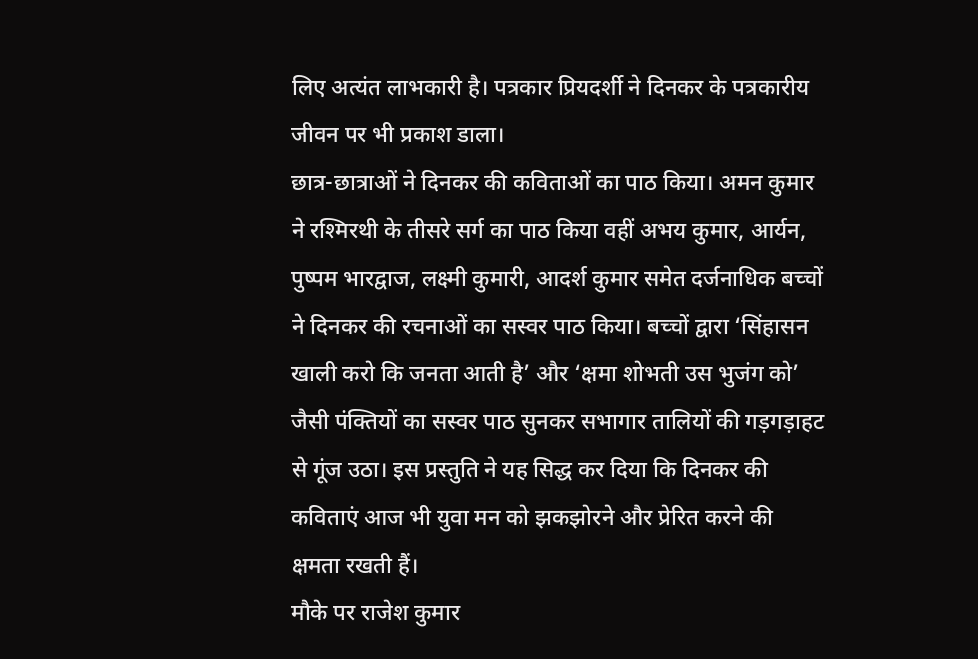लिए अत्यंत लाभकारी है। पत्रकार प्रियदर्शी ने दिनकर के पत्रकारीय जीवन पर भी प्रकाश डाला।
छात्र-छात्राओं ने दिनकर की कविताओं का पाठ किया। अमन कुमार ने रश्मिरथी के तीसरे सर्ग का पाठ किया वहीं अभय कुमार, आर्यन, पुष्पम भारद्वाज, लक्ष्मी कुमारी, आदर्श कुमार समेत दर्जनाधिक बच्चों ने दिनकर की रचनाओं का सस्वर पाठ किया। बच्चों द्वारा ‘सिंहासन खाली करो कि जनता आती है’ और ‘क्षमा शोभती उस भुजंग को’ जैसी पंक्तियों का सस्वर पाठ सुनकर सभागार तालियों की गड़गड़ाहट से गूंज उठा। इस प्रस्तुति ने यह सिद्ध कर दिया कि दिनकर की कविताएं आज भी युवा मन को झकझोरने और प्रेरित करने की क्षमता रखती हैं।
मौके पर राजेश कुमार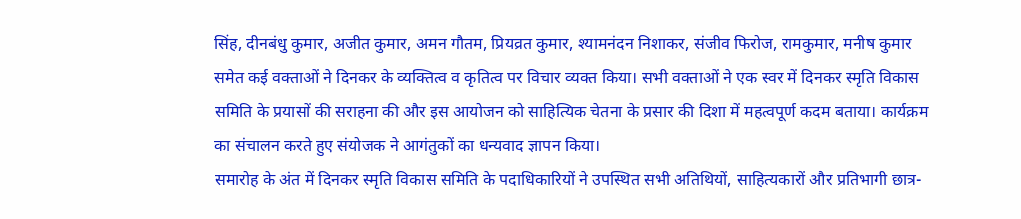सिंह, दीनबंधु कुमार, अजीत कुमार, अमन गौतम, प्रियव्रत कुमार, श्यामनंदन निशाकर, संजीव फिरोज, रामकुमार, मनीष कुमार समेत कई वक्ताओं ने दिनकर के व्यक्तित्व व कृतित्व पर विचार व्यक्त किया। सभी वक्ताओं ने एक स्वर में दिनकर स्मृति विकास समिति के प्रयासों की सराहना की और इस आयोजन को साहित्यिक चेतना के प्रसार की दिशा में महत्वपूर्ण कदम बताया। कार्यक्रम का संचालन करते हुए संयोजक ने आगंतुकों का धन्यवाद ज्ञापन किया।
समारोह के अंत में दिनकर स्मृति विकास समिति के पदाधिकारियों ने उपस्थित सभी अतिथियों, साहित्यकारों और प्रतिभागी छात्र-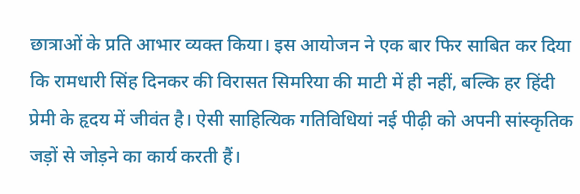छात्राओं के प्रति आभार व्यक्त किया। इस आयोजन ने एक बार फिर साबित कर दिया कि रामधारी सिंह दिनकर की विरासत सिमरिया की माटी में ही नहीं, बल्कि हर हिंदी प्रेमी के हृदय में जीवंत है। ऐसी साहित्यिक गतिविधियां नई पीढ़ी को अपनी सांस्कृतिक जड़ों से जोड़ने का कार्य करती हैं।